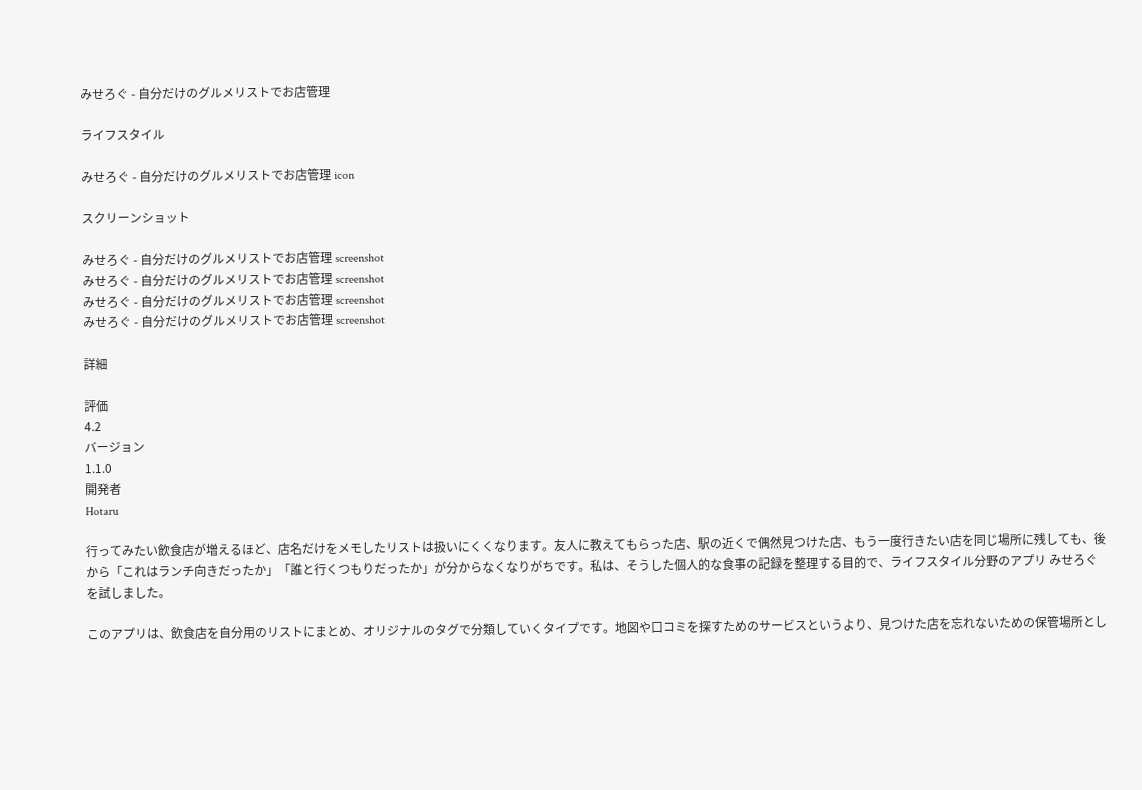みせろぐ - 自分だけのグルメリストでお店管理

ライフスタイル

みせろぐ - 自分だけのグルメリストでお店管理 icon

スクリーンショット

みせろぐ - 自分だけのグルメリストでお店管理 screenshot
みせろぐ - 自分だけのグルメリストでお店管理 screenshot
みせろぐ - 自分だけのグルメリストでお店管理 screenshot
みせろぐ - 自分だけのグルメリストでお店管理 screenshot

詳細

評価
4.2
バージョン
1.1.0
開発者
Hotaru

行ってみたい飲食店が増えるほど、店名だけをメモしたリストは扱いにくくなります。友人に教えてもらった店、駅の近くで偶然見つけた店、もう一度行きたい店を同じ場所に残しても、後から「これはランチ向きだったか」「誰と行くつもりだったか」が分からなくなりがちです。私は、そうした個人的な食事の記録を整理する目的で、ライフスタイル分野のアプリ みせろぐ を試しました。

このアプリは、飲食店を自分用のリストにまとめ、オリジナルのタグで分類していくタイプです。地図や口コミを探すためのサービスというより、見つけた店を忘れないための保管場所とし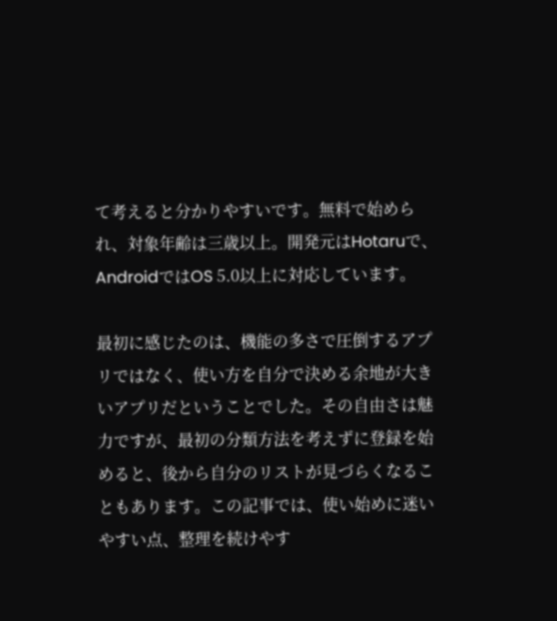て考えると分かりやすいです。無料で始められ、対象年齢は三歳以上。開発元はHotaruで、AndroidではOS 5.0以上に対応しています。

最初に感じたのは、機能の多さで圧倒するアプリではなく、使い方を自分で決める余地が大きいアプリだということでした。その自由さは魅力ですが、最初の分類方法を考えずに登録を始めると、後から自分のリストが見づらくなることもあります。この記事では、使い始めに迷いやすい点、整理を続けやす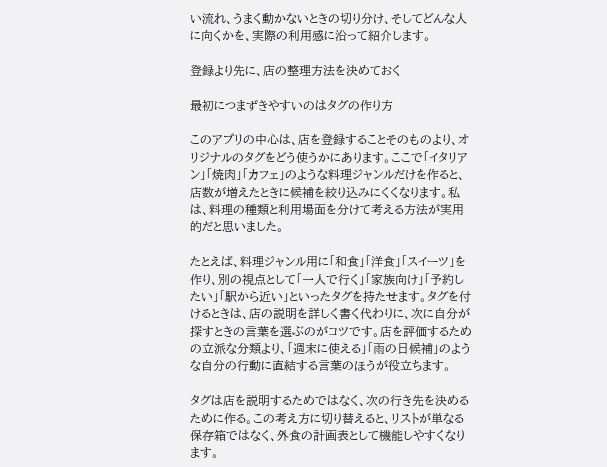い流れ、うまく動かないときの切り分け、そしてどんな人に向くかを、実際の利用感に沿って紹介します。

登録より先に、店の整理方法を決めておく

最初につまずきやすいのはタグの作り方

このアプリの中心は、店を登録することそのものより、オリジナルのタグをどう使うかにあります。ここで「イタリアン」「焼肉」「カフェ」のような料理ジャンルだけを作ると、店数が増えたときに候補を絞り込みにくくなります。私は、料理の種類と利用場面を分けて考える方法が実用的だと思いました。

たとえば、料理ジャンル用に「和食」「洋食」「スイーツ」を作り、別の視点として「一人で行く」「家族向け」「予約したい」「駅から近い」といったタグを持たせます。タグを付けるときは、店の説明を詳しく書く代わりに、次に自分が探すときの言葉を選ぶのがコツです。店を評価するための立派な分類より、「週末に使える」「雨の日候補」のような自分の行動に直結する言葉のほうが役立ちます。

タグは店を説明するためではなく、次の行き先を決めるために作る。この考え方に切り替えると、リストが単なる保存箱ではなく、外食の計画表として機能しやすくなります。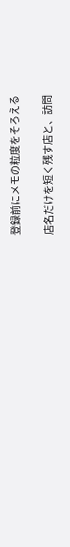登録前にメモの粒度をそろえる

店名だけを短く残す店と、訪問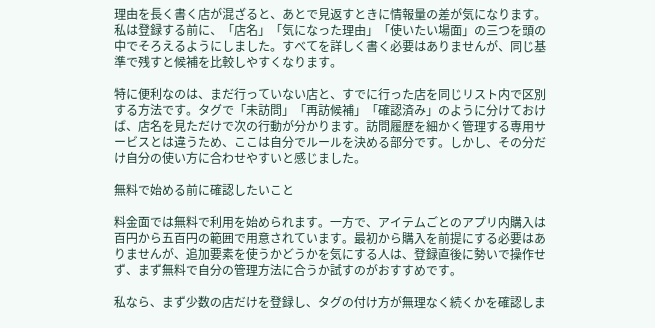理由を長く書く店が混ざると、あとで見返すときに情報量の差が気になります。私は登録する前に、「店名」「気になった理由」「使いたい場面」の三つを頭の中でそろえるようにしました。すべてを詳しく書く必要はありませんが、同じ基準で残すと候補を比較しやすくなります。

特に便利なのは、まだ行っていない店と、すでに行った店を同じリスト内で区別する方法です。タグで「未訪問」「再訪候補」「確認済み」のように分けておけば、店名を見ただけで次の行動が分かります。訪問履歴を細かく管理する専用サービスとは違うため、ここは自分でルールを決める部分です。しかし、その分だけ自分の使い方に合わせやすいと感じました。

無料で始める前に確認したいこと

料金面では無料で利用を始められます。一方で、アイテムごとのアプリ内購入は百円から五百円の範囲で用意されています。最初から購入を前提にする必要はありませんが、追加要素を使うかどうかを気にする人は、登録直後に勢いで操作せず、まず無料で自分の管理方法に合うか試すのがおすすめです。

私なら、まず少数の店だけを登録し、タグの付け方が無理なく続くかを確認しま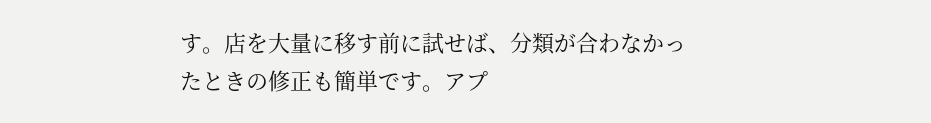す。店を大量に移す前に試せば、分類が合わなかったときの修正も簡単です。アプ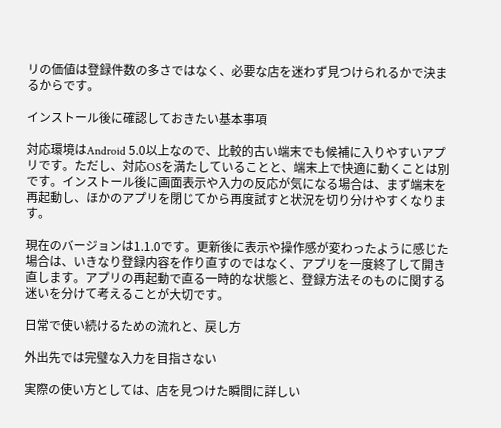リの価値は登録件数の多さではなく、必要な店を迷わず見つけられるかで決まるからです。

インストール後に確認しておきたい基本事項

対応環境はAndroid 5.0以上なので、比較的古い端末でも候補に入りやすいアプリです。ただし、対応OSを満たしていることと、端末上で快適に動くことは別です。インストール後に画面表示や入力の反応が気になる場合は、まず端末を再起動し、ほかのアプリを閉じてから再度試すと状況を切り分けやすくなります。

現在のバージョンは1.1.0です。更新後に表示や操作感が変わったように感じた場合は、いきなり登録内容を作り直すのではなく、アプリを一度終了して開き直します。アプリの再起動で直る一時的な状態と、登録方法そのものに関する迷いを分けて考えることが大切です。

日常で使い続けるための流れと、戻し方

外出先では完璧な入力を目指さない

実際の使い方としては、店を見つけた瞬間に詳しい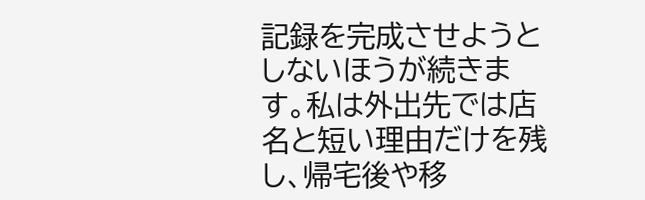記録を完成させようとしないほうが続きます。私は外出先では店名と短い理由だけを残し、帰宅後や移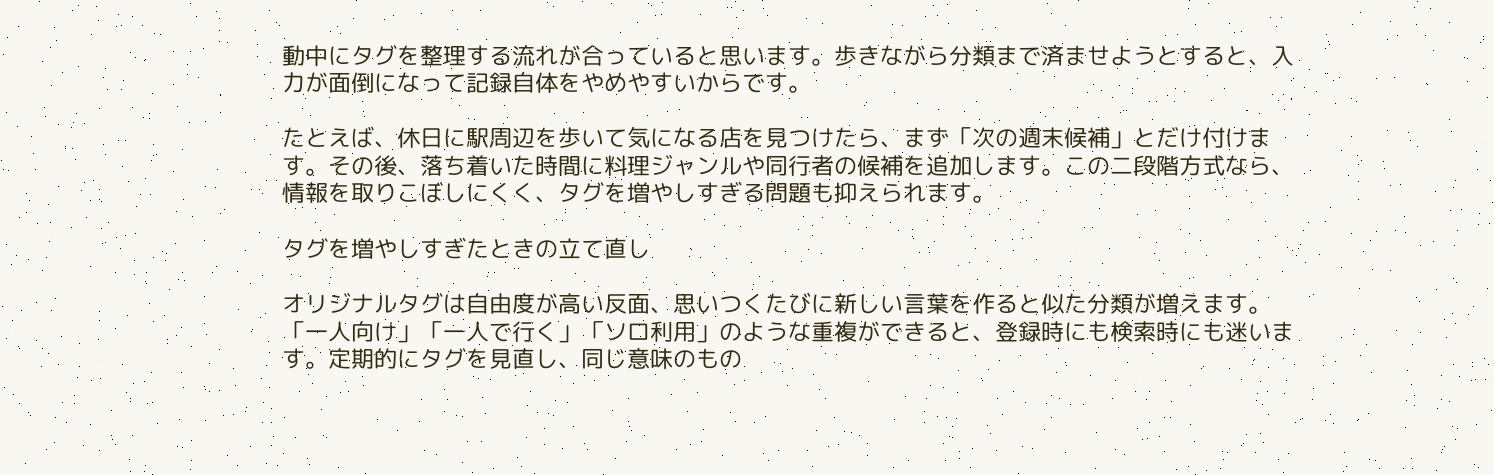動中にタグを整理する流れが合っていると思います。歩きながら分類まで済ませようとすると、入力が面倒になって記録自体をやめやすいからです。

たとえば、休日に駅周辺を歩いて気になる店を見つけたら、まず「次の週末候補」とだけ付けます。その後、落ち着いた時間に料理ジャンルや同行者の候補を追加します。この二段階方式なら、情報を取りこぼしにくく、タグを増やしすぎる問題も抑えられます。

タグを増やしすぎたときの立て直し

オリジナルタグは自由度が高い反面、思いつくたびに新しい言葉を作ると似た分類が増えます。「一人向け」「一人で行く」「ソロ利用」のような重複ができると、登録時にも検索時にも迷います。定期的にタグを見直し、同じ意味のもの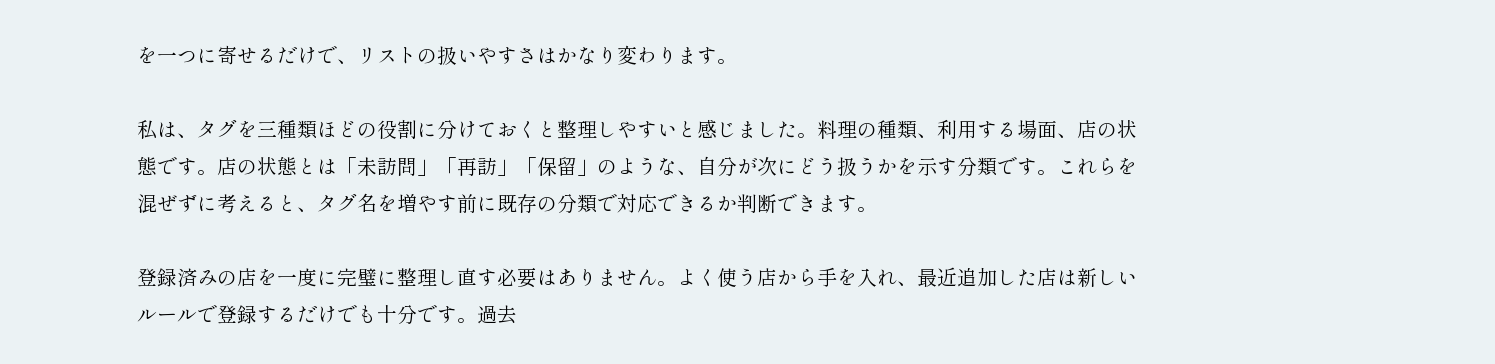を一つに寄せるだけで、リストの扱いやすさはかなり変わります。

私は、タグを三種類ほどの役割に分けておくと整理しやすいと感じました。料理の種類、利用する場面、店の状態です。店の状態とは「未訪問」「再訪」「保留」のような、自分が次にどう扱うかを示す分類です。これらを混ぜずに考えると、タグ名を増やす前に既存の分類で対応できるか判断できます。

登録済みの店を一度に完璧に整理し直す必要はありません。よく使う店から手を入れ、最近追加した店は新しいルールで登録するだけでも十分です。過去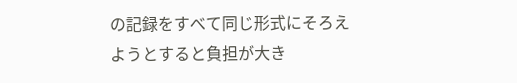の記録をすべて同じ形式にそろえようとすると負担が大き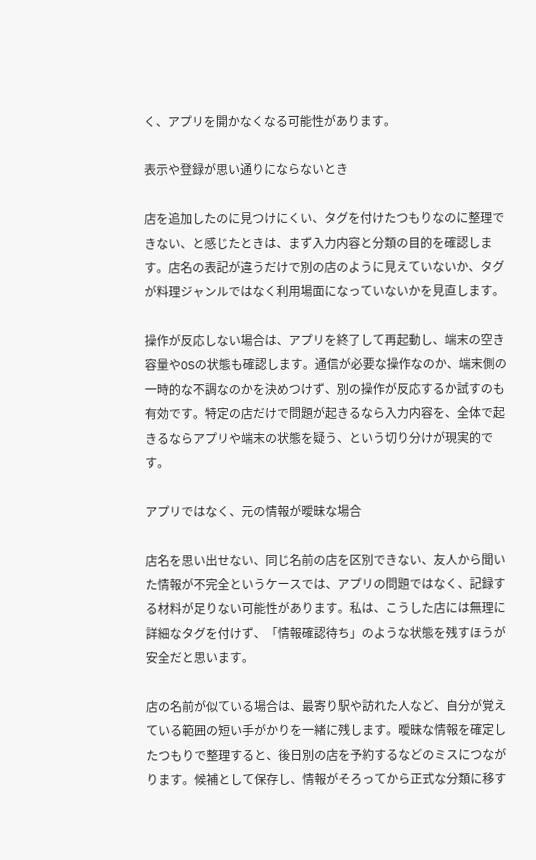く、アプリを開かなくなる可能性があります。

表示や登録が思い通りにならないとき

店を追加したのに見つけにくい、タグを付けたつもりなのに整理できない、と感じたときは、まず入力内容と分類の目的を確認します。店名の表記が違うだけで別の店のように見えていないか、タグが料理ジャンルではなく利用場面になっていないかを見直します。

操作が反応しない場合は、アプリを終了して再起動し、端末の空き容量やOSの状態も確認します。通信が必要な操作なのか、端末側の一時的な不調なのかを決めつけず、別の操作が反応するか試すのも有効です。特定の店だけで問題が起きるなら入力内容を、全体で起きるならアプリや端末の状態を疑う、という切り分けが現実的です。

アプリではなく、元の情報が曖昧な場合

店名を思い出せない、同じ名前の店を区別できない、友人から聞いた情報が不完全というケースでは、アプリの問題ではなく、記録する材料が足りない可能性があります。私は、こうした店には無理に詳細なタグを付けず、「情報確認待ち」のような状態を残すほうが安全だと思います。

店の名前が似ている場合は、最寄り駅や訪れた人など、自分が覚えている範囲の短い手がかりを一緒に残します。曖昧な情報を確定したつもりで整理すると、後日別の店を予約するなどのミスにつながります。候補として保存し、情報がそろってから正式な分類に移す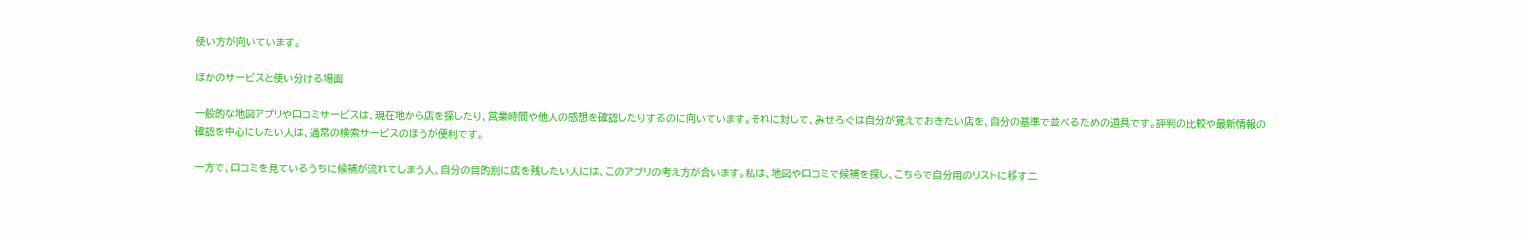使い方が向いています。

ほかのサービスと使い分ける場面

一般的な地図アプリや口コミサービスは、現在地から店を探したり、営業時間や他人の感想を確認したりするのに向いています。それに対して、みせろぐは自分が覚えておきたい店を、自分の基準で並べるための道具です。評判の比較や最新情報の確認を中心にしたい人は、通常の検索サービスのほうが便利です。

一方で、口コミを見ているうちに候補が流れてしまう人、自分の目的別に店を残したい人には、このアプリの考え方が合います。私は、地図や口コミで候補を探し、こちらで自分用のリストに移す二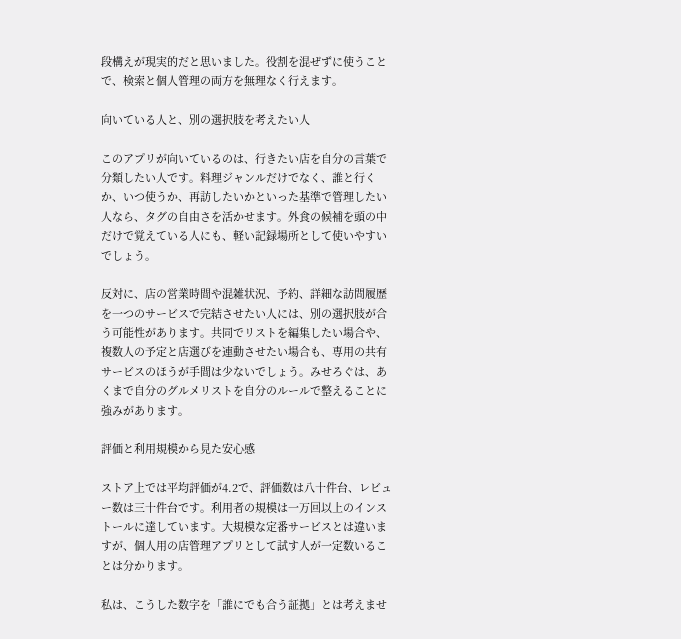段構えが現実的だと思いました。役割を混ぜずに使うことで、検索と個人管理の両方を無理なく行えます。

向いている人と、別の選択肢を考えたい人

このアプリが向いているのは、行きたい店を自分の言葉で分類したい人です。料理ジャンルだけでなく、誰と行くか、いつ使うか、再訪したいかといった基準で管理したい人なら、タグの自由さを活かせます。外食の候補を頭の中だけで覚えている人にも、軽い記録場所として使いやすいでしょう。

反対に、店の営業時間や混雑状況、予約、詳細な訪問履歴を一つのサービスで完結させたい人には、別の選択肢が合う可能性があります。共同でリストを編集したい場合や、複数人の予定と店選びを連動させたい場合も、専用の共有サービスのほうが手間は少ないでしょう。みせろぐは、あくまで自分のグルメリストを自分のルールで整えることに強みがあります。

評価と利用規模から見た安心感

ストア上では平均評価が4.2で、評価数は八十件台、レビュー数は三十件台です。利用者の規模は一万回以上のインストールに達しています。大規模な定番サービスとは違いますが、個人用の店管理アプリとして試す人が一定数いることは分かります。

私は、こうした数字を「誰にでも合う証拠」とは考えませ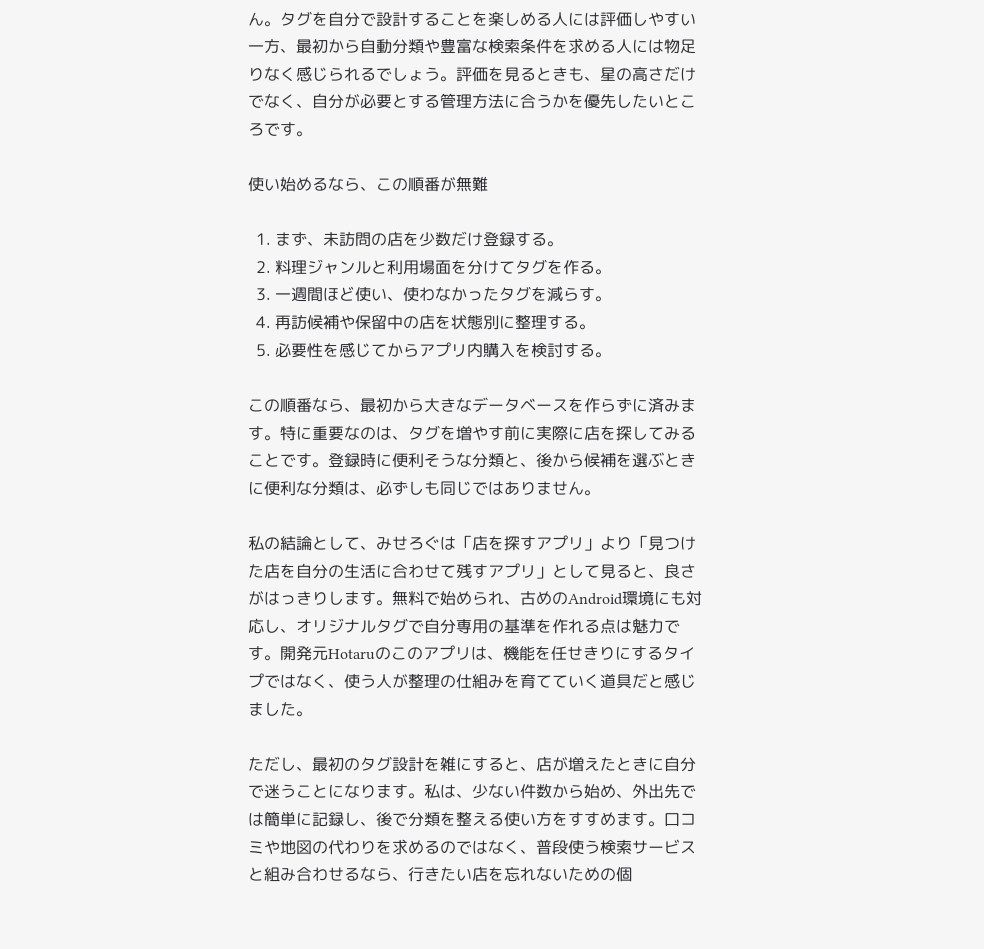ん。タグを自分で設計することを楽しめる人には評価しやすい一方、最初から自動分類や豊富な検索条件を求める人には物足りなく感じられるでしょう。評価を見るときも、星の高さだけでなく、自分が必要とする管理方法に合うかを優先したいところです。

使い始めるなら、この順番が無難

  1. まず、未訪問の店を少数だけ登録する。
  2. 料理ジャンルと利用場面を分けてタグを作る。
  3. 一週間ほど使い、使わなかったタグを減らす。
  4. 再訪候補や保留中の店を状態別に整理する。
  5. 必要性を感じてからアプリ内購入を検討する。

この順番なら、最初から大きなデータベースを作らずに済みます。特に重要なのは、タグを増やす前に実際に店を探してみることです。登録時に便利そうな分類と、後から候補を選ぶときに便利な分類は、必ずしも同じではありません。

私の結論として、みせろぐは「店を探すアプリ」より「見つけた店を自分の生活に合わせて残すアプリ」として見ると、良さがはっきりします。無料で始められ、古めのAndroid環境にも対応し、オリジナルタグで自分専用の基準を作れる点は魅力です。開発元Hotaruのこのアプリは、機能を任せきりにするタイプではなく、使う人が整理の仕組みを育てていく道具だと感じました。

ただし、最初のタグ設計を雑にすると、店が増えたときに自分で迷うことになります。私は、少ない件数から始め、外出先では簡単に記録し、後で分類を整える使い方をすすめます。口コミや地図の代わりを求めるのではなく、普段使う検索サービスと組み合わせるなら、行きたい店を忘れないための個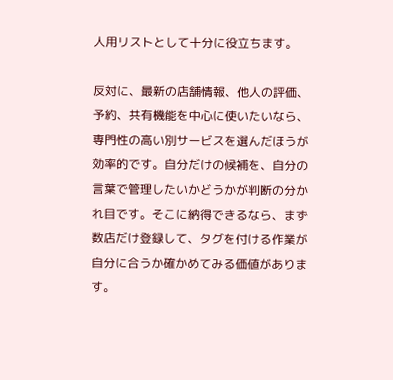人用リストとして十分に役立ちます。

反対に、最新の店舗情報、他人の評価、予約、共有機能を中心に使いたいなら、専門性の高い別サービスを選んだほうが効率的です。自分だけの候補を、自分の言葉で管理したいかどうかが判断の分かれ目です。そこに納得できるなら、まず数店だけ登録して、タグを付ける作業が自分に合うか確かめてみる価値があります。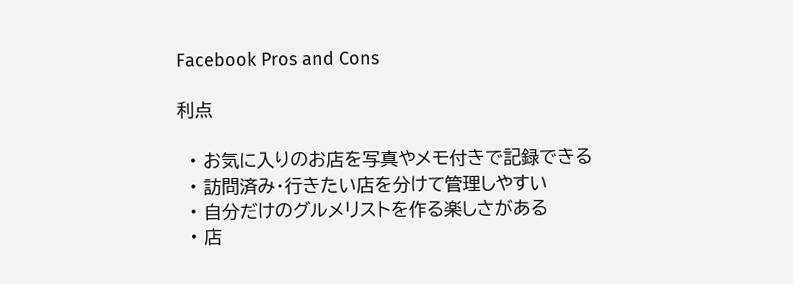Facebook Pros and Cons

利点

  • お気に入りのお店を写真やメモ付きで記録できる
  • 訪問済み・行きたい店を分けて管理しやすい
  • 自分だけのグルメリストを作る楽しさがある
  • 店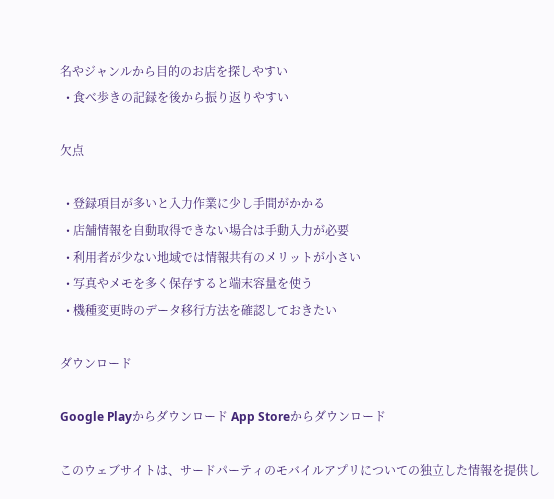名やジャンルから目的のお店を探しやすい
  • 食べ歩きの記録を後から振り返りやすい

欠点

  • 登録項目が多いと入力作業に少し手間がかかる
  • 店舗情報を自動取得できない場合は手動入力が必要
  • 利用者が少ない地域では情報共有のメリットが小さい
  • 写真やメモを多く保存すると端末容量を使う
  • 機種変更時のデータ移行方法を確認しておきたい

ダウンロード

Google Playからダウンロード App Storeからダウンロード

このウェブサイトは、サードパーティのモバイルアプリについての独立した情報を提供し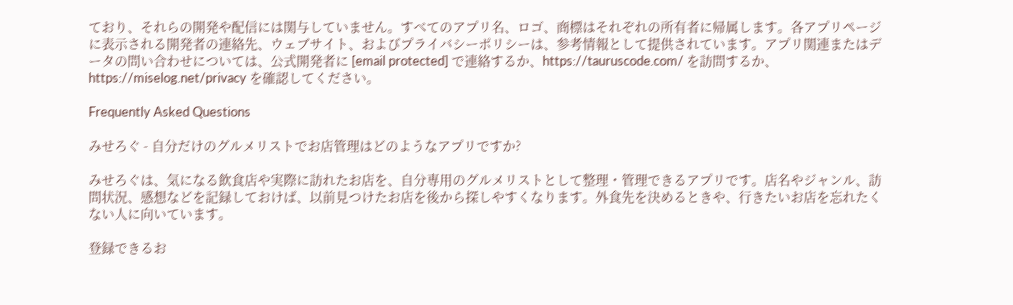ており、それらの開発や配信には関与していません。すべてのアプリ名、ロゴ、商標はそれぞれの所有者に帰属します。各アプリページに表示される開発者の連絡先、ウェブサイト、およびプライバシーポリシーは、参考情報として提供されています。アプリ関連またはデータの問い合わせについては、公式開発者に [email protected] で連絡するか、https://tauruscode.com/ を訪問するか、https://miselog.net/privacy を確認してください。

Frequently Asked Questions

みせろぐ - 自分だけのグルメリストでお店管理はどのようなアプリですか?

みせろぐは、気になる飲食店や実際に訪れたお店を、自分専用のグルメリストとして整理・管理できるアプリです。店名やジャンル、訪問状況、感想などを記録しておけば、以前見つけたお店を後から探しやすくなります。外食先を決めるときや、行きたいお店を忘れたくない人に向いています。

登録できるお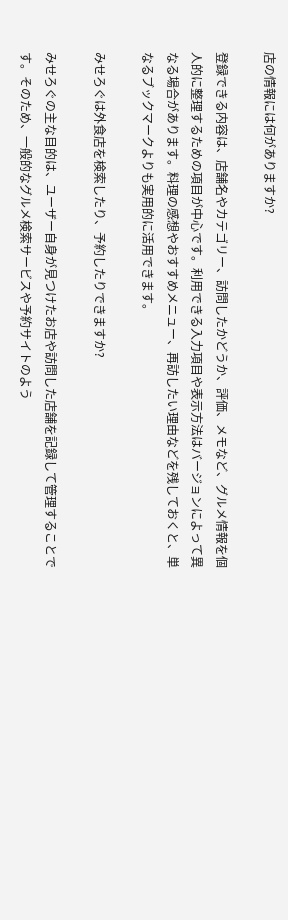店の情報には何がありますか?

登録できる内容は、店舗名やカテゴリー、訪問したかどうか、評価、メモなど、グルメ情報を個人的に整理するための項目が中心です。利用できる入力項目や表示方法はバージョンによって異なる場合があります。料理の感想やおすすめメニュー、再訪したい理由などを残しておくと、単なるブックマークよりも実用的に活用できます。

みせろぐは外食店を検索したり、予約したりできますか?

みせろぐの主な目的は、ユーザー自身が見つけたお店や訪問した店舗を記録して管理することです。そのため、一般的なグルメ検索サービスや予約サイトのよう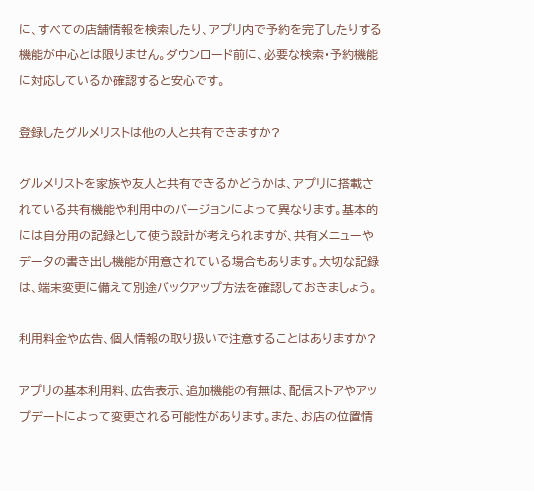に、すべての店舗情報を検索したり、アプリ内で予約を完了したりする機能が中心とは限りません。ダウンロード前に、必要な検索・予約機能に対応しているか確認すると安心です。

登録したグルメリストは他の人と共有できますか?

グルメリストを家族や友人と共有できるかどうかは、アプリに搭載されている共有機能や利用中のバージョンによって異なります。基本的には自分用の記録として使う設計が考えられますが、共有メニューやデータの書き出し機能が用意されている場合もあります。大切な記録は、端末変更に備えて別途バックアップ方法を確認しておきましょう。

利用料金や広告、個人情報の取り扱いで注意することはありますか?

アプリの基本利用料、広告表示、追加機能の有無は、配信ストアやアップデートによって変更される可能性があります。また、お店の位置情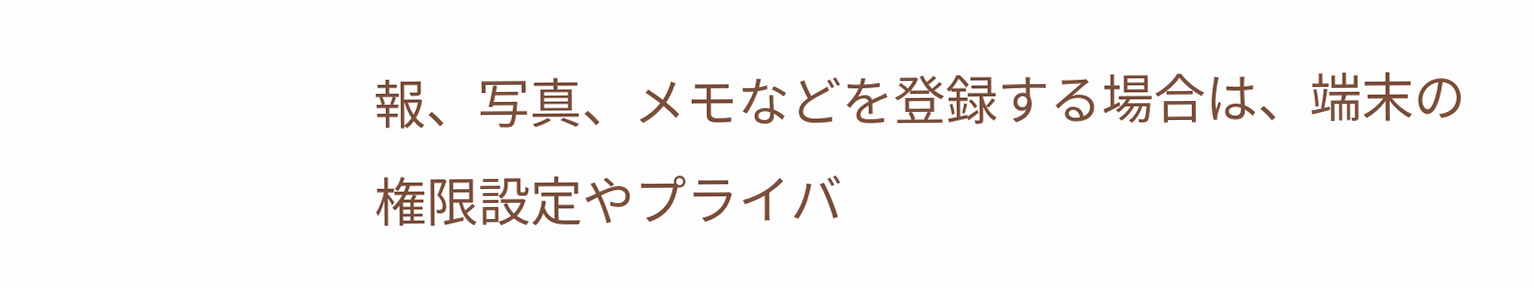報、写真、メモなどを登録する場合は、端末の権限設定やプライバ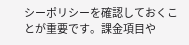シーポリシーを確認しておくことが重要です。課金項目や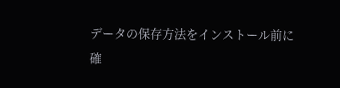データの保存方法をインストール前に確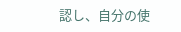認し、自分の使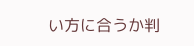い方に合うか判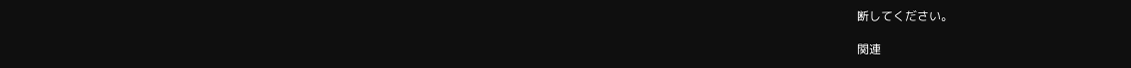断してください。

関連